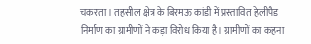चकरता। तहसील क्षेत्र के बिरमऊ कांडी में प्रस्तावित हेलीपैड निर्माण का ग्रामीणों ने कड़ा विरोध किया है। ग्रामीणों का कहना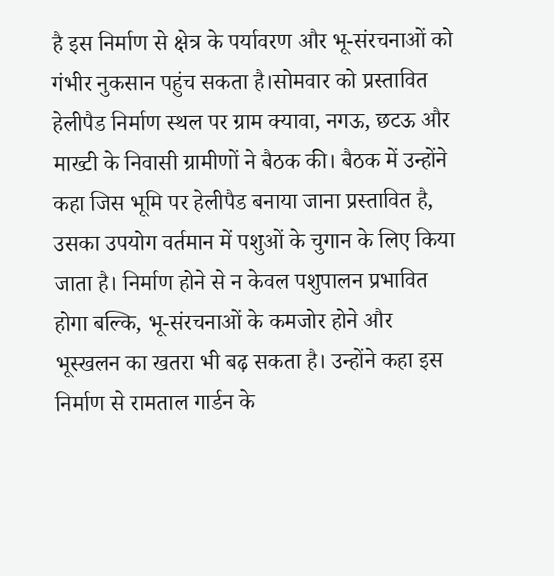है इस निर्माण से क्षेत्र के पर्यावरण और भू-संरचनाओं को गंभीर नुकसान पहुंच सकता है।सोमवार को प्रस्तावित हेलीपैड निर्माण स्थल पर ग्राम क्यावा, नगऊ, छटऊ और माख्टी के निवासी ग्रामीणों ने बैठक की। बैठक में उन्होंने कहा जिस भूमि पर हेलीपैड बनाया जाना प्रस्तावित है, उसका उपयोग वर्तमान में पशुओं के चुगान के लिए किया जाता है। निर्माण होने से न केवल पशुपालन प्रभावित होगा बल्कि, भू-संरचनाओं के कमजोर होने और भूस्खलन का खतरा भी बढ़ सकता है। उन्होंने कहा इस निर्माण से रामताल गार्डन के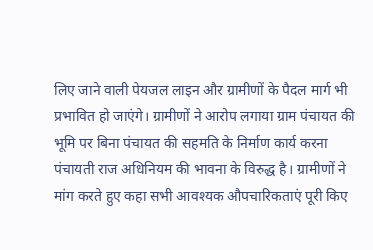लिए जाने वाली पेयजल लाइन और ग्रामीणों के पैदल मार्ग भी प्रभावित हो जाएंगे। ग्रामीणों ने आरोप लगाया ग्राम पंचायत की भूमि पर बिना पंचायत की सहमति के निर्माण कार्य करना पंचायती राज अधिनियम की भावना के विरुद्ध है। ग्रामीणों ने मांग करते हुए कहा सभी आवश्यक औपचारिकताएं पूरी किए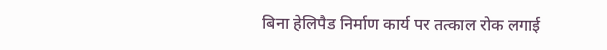बिना हेलिपैड निर्माण कार्य पर तत्काल रोक लगाई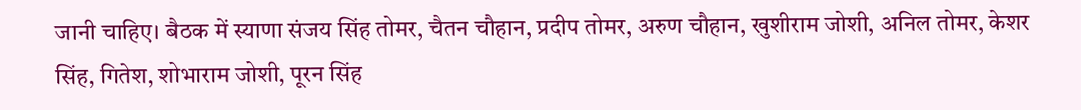जानी चाहिए। बैठक में स्याणा संजय सिंह तोमर, चैतन चौहान, प्रदीप तोमर, अरुण चौहान, खुशीराम जोशी, अनिल तोमर, केशर सिंह, गितेश, शोभाराम जोशी, पूरन सिंह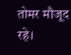तोमर मौजूद रहे।